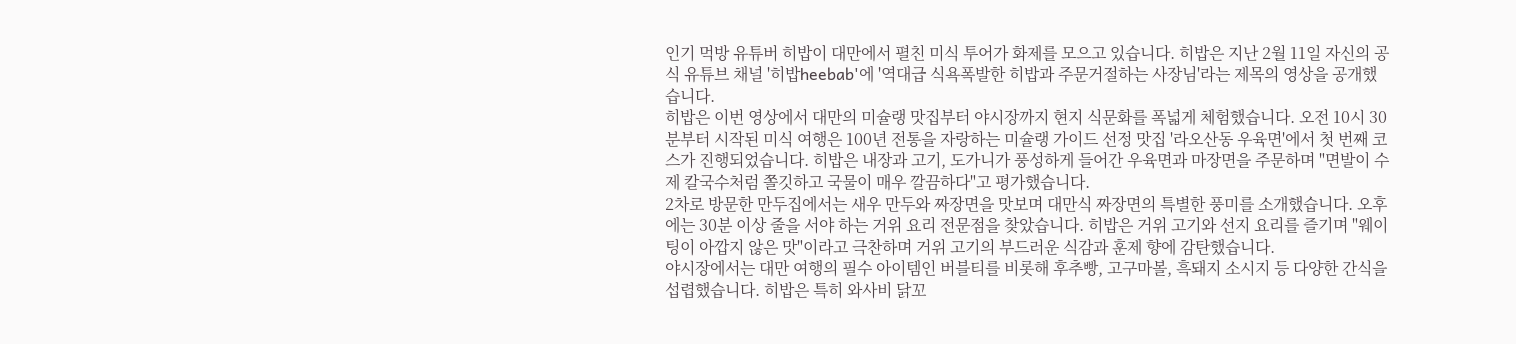인기 먹방 유튜버 히밥이 대만에서 펼친 미식 투어가 화제를 모으고 있습니다. 히밥은 지난 2월 11일 자신의 공식 유튜브 채널 '히밥heebab'에 '역대급 식욕폭발한 히밥과 주문거절하는 사장님'라는 제목의 영상을 공개했습니다.
히밥은 이번 영상에서 대만의 미슐랭 맛집부터 야시장까지 현지 식문화를 폭넓게 체험했습니다. 오전 10시 30분부터 시작된 미식 여행은 100년 전통을 자랑하는 미슐랭 가이드 선정 맛집 '라오산동 우육면'에서 첫 번째 코스가 진행되었습니다. 히밥은 내장과 고기, 도가니가 풍성하게 들어간 우육면과 마장면을 주문하며 "면발이 수제 칼국수처럼 쫄깃하고 국물이 매우 깔끔하다"고 평가했습니다.
2차로 방문한 만두집에서는 새우 만두와 짜장면을 맛보며 대만식 짜장면의 특별한 풍미를 소개했습니다. 오후에는 30분 이상 줄을 서야 하는 거위 요리 전문점을 찾았습니다. 히밥은 거위 고기와 선지 요리를 즐기며 "웨이팅이 아깝지 않은 맛"이라고 극찬하며 거위 고기의 부드러운 식감과 훈제 향에 감탄했습니다.
야시장에서는 대만 여행의 필수 아이템인 버블티를 비롯해 후추빵, 고구마볼, 흑돼지 소시지 등 다양한 간식을 섭렵했습니다. 히밥은 특히 와사비 닭꼬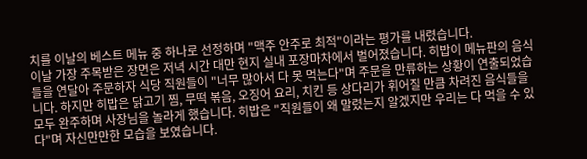치를 이날의 베스트 메뉴 중 하나로 선정하며 "맥주 안주로 최적"이라는 평가를 내렸습니다.
이날 가장 주목받은 장면은 저녁 시간 대만 현지 실내 포장마차에서 벌어졌습니다. 히밥이 메뉴판의 음식들을 연달아 주문하자 식당 직원들이 "너무 많아서 다 못 먹는다"며 주문을 만류하는 상황이 연출되었습니다. 하지만 히밥은 닭고기 찜, 무떡 볶음, 오징어 요리, 치킨 등 상다리가 휘어질 만큼 차려진 음식들을 모두 완주하며 사장님을 놀라게 했습니다. 히밥은 "직원들이 왜 말렸는지 알겠지만 우리는 다 먹을 수 있다"며 자신만만한 모습을 보였습니다.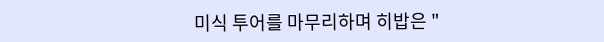미식 투어를 마무리하며 히밥은 "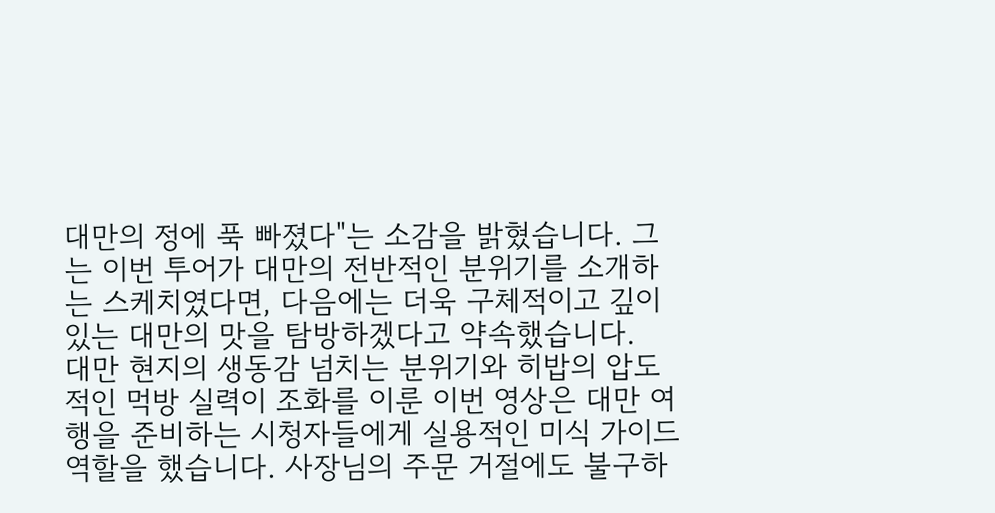대만의 정에 푹 빠졌다"는 소감을 밝혔습니다. 그는 이번 투어가 대만의 전반적인 분위기를 소개하는 스케치였다면, 다음에는 더욱 구체적이고 깊이 있는 대만의 맛을 탐방하겠다고 약속했습니다.
대만 현지의 생동감 넘치는 분위기와 히밥의 압도적인 먹방 실력이 조화를 이룬 이번 영상은 대만 여행을 준비하는 시청자들에게 실용적인 미식 가이드 역할을 했습니다. 사장님의 주문 거절에도 불구하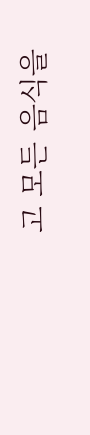고 모든 음식을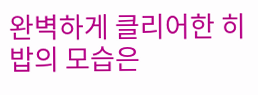완벽하게 클리어한 히밥의 모습은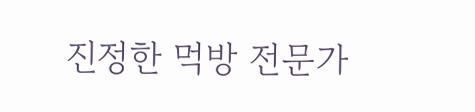진정한 먹방 전문가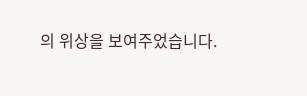의 위상을 보여주었습니다.